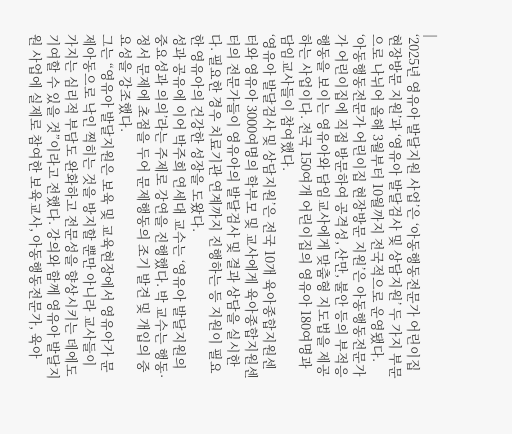|
‘2025년 영유아 발달지원 사업’은 ‘아동행동전문가 어린이집 현장방문 지원’과 ‘영유아 발달검사 및 상담지원’ 두 가지 부문으로 나뉘어 올해 3월부터 10월까지 전국적으로 운영됐다.
‘아동행동전문가 어린이집 현장방문 지원’은 아동행동전문가가 어린이집에 직접 방문하여 공격성, 산만, 불안 등의 부적응 행동을 보이는 영유아와 담임교사에게 맞춤형 지도법을 제공하는 사업이다. 전국 150여개 어린이집의 영유아 180여명과 담임교사들이 참여했다.
‘영유아 발달검사 및 상담지원’은 전국 10개 육아종합지원센터와 영유아 3000여명의 학부모 및 교사에게 육아종합지원센터의 전문가들이 영유아의 발달검사 및 결과 상담을 실시한다. 필요한 경우 치료기관 연계까지 진행하는 등 지원이 필요한 영유아의 건강한 성장을 도왔다.
성과 공유에 이어 박주희 연세대 교수는 ‘영유아 발달지원의 중요성과 의의’라는 주제로 강연을 진행했다. 박 교수는 행동·정서 문제에 초점을 두어 문제행동의 조기 발견 및 개입의 중요성을 강조했다.
그는 “영유아 발달지원은 보육 및 교육현장에서 영유아가 문제아동으로 낙인 찍히는 것을 방지할 뿐만 아니라 교사들이 가지는 심리적 부담도 완화하고 전문성을 향상시키는 데에도 기여할 수 있을 것”이라고 전했다. 강의와 함께 영유아 발달지원 사업에 실제로 참여한 보육교사, 아동행동전문가, 육아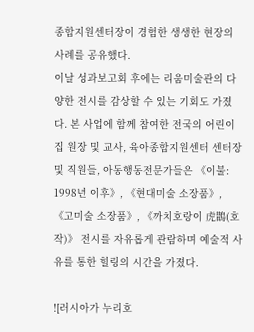종합지원센터장이 경험한 생생한 현장의 사례를 공유했다.
이날 성과보고회 후에는 리움미술관의 다양한 전시를 감상할 수 있는 기회도 가졌다. 본 사업에 함께 참여한 전국의 어린이집 원장 및 교사, 육아종합지원센터 센터장 및 직원들, 아동행동전문가들은 《이불: 1998년 이후》, 《현대미술 소장품》, 《고미술 소장품》, 《까치호랑이 虎鵲(호작)》 전시를 자유롭게 관람하며 예술적 사유를 통한 힐링의 시간을 가졌다.

![러시아가 누리호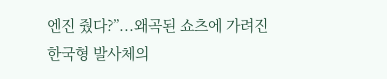엔진 줬다?”...왜곡된 쇼츠에 가려진 한국형 발사체의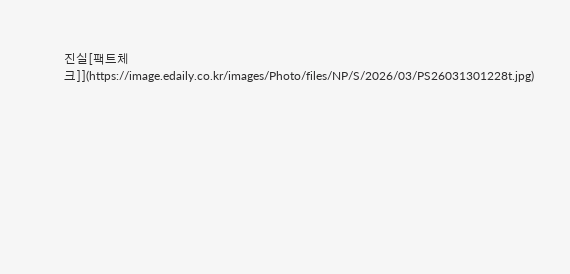진실[팩트체크]](https://image.edaily.co.kr/images/Photo/files/NP/S/2026/03/PS26031301228t.jpg)